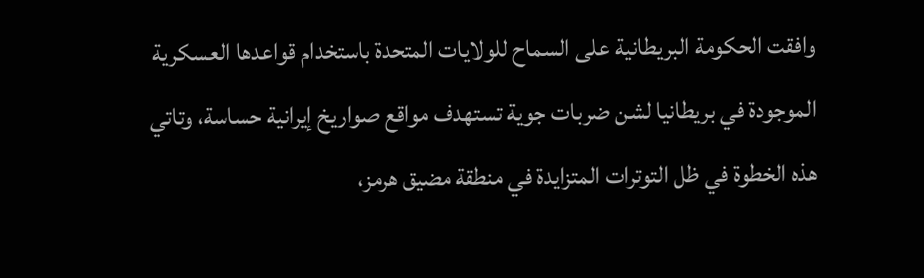وافقت الحكومة البريطانية على السماح للولايات المتحدة باستخدام قواعدها العسكرية الموجودة في بريطانيا لشن ضربات جوية تستهدف مواقع صواريخ إيرانية حساسة، وتاتي هذه الخطوة في ظل التوترات المتزايدة في منطقة مضيق هرمز،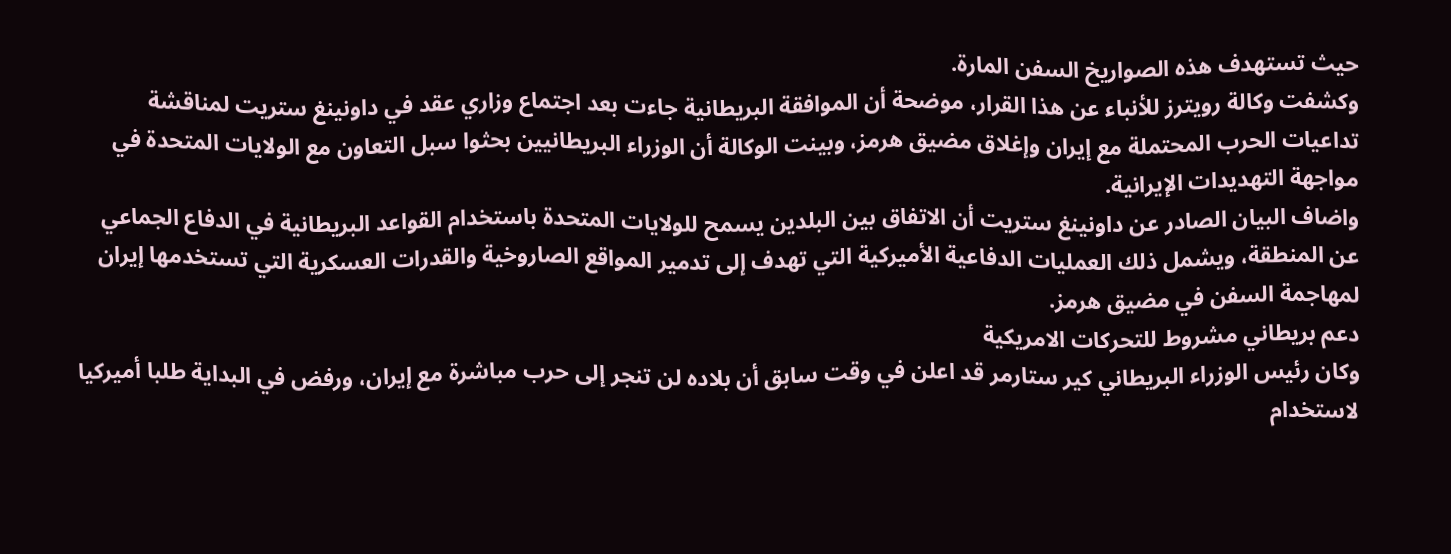حيث تستهدف هذه الصواريخ السفن المارة.
وكشفت وكالة رويترز للأنباء عن هذا القرار، موضحة أن الموافقة البريطانية جاءت بعد اجتماع وزاري عقد في داونينغ ستريت لمناقشة تداعيات الحرب المحتملة مع إيران وإغلاق مضيق هرمز، وبينت الوكالة أن الوزراء البريطانيين بحثوا سبل التعاون مع الولايات المتحدة في مواجهة التهديدات الإيرانية.
واضاف البيان الصادر عن داونينغ ستريت أن الاتفاق بين البلدين يسمح للولايات المتحدة باستخدام القواعد البريطانية في الدفاع الجماعي عن المنطقة، ويشمل ذلك العمليات الدفاعية الأميركية التي تهدف إلى تدمير المواقع الصاروخية والقدرات العسكرية التي تستخدمها إيران لمهاجمة السفن في مضيق هرمز.
دعم بريطاني مشروط للتحركات الامريكية
وكان رئيس الوزراء البريطاني كير ستارمر قد اعلن في وقت سابق أن بلاده لن تنجر إلى حرب مباشرة مع إيران، ورفض في البداية طلبا أميركيا لاستخدام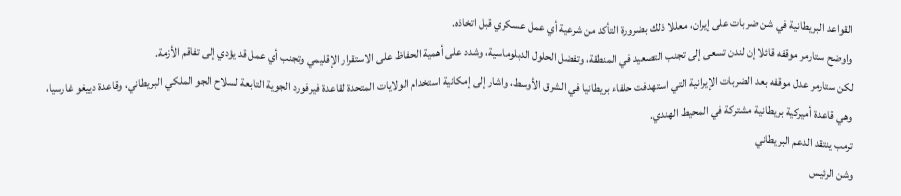القواعد البريطانية في شن ضربات على إيران، معللا ذلك بضرورة التأكد من شرعية أي عمل عسكري قبل اتخاذه.
واوضح ستارمر موقفه قائلا إن لندن تسعى إلى تجنب التصعيد في المنطقة، وتفضل الحلول الدبلوماسية، وشدد على أهمية الحفاظ على الاستقرار الإقليمي وتجنب أي عمل قد يؤدي إلى تفاقم الأزمة.
لكن ستارمر عدل موقفه بعد الضربات الإيرانية التي استهدفت حلفاء بريطانيا في الشرق الأوسط، واشار إلى إمكانية استخدام الولايات المتحدة لقاعدة فيرفورد الجوية التابعة لسلاح الجو الملكي البريطاني، وقاعدة دييغو غارسيا، وهي قاعدة أميركية بريطانية مشتركة في المحيط الهندي.
ترمب ينتقد الدعم البريطاني
وشن الرئيس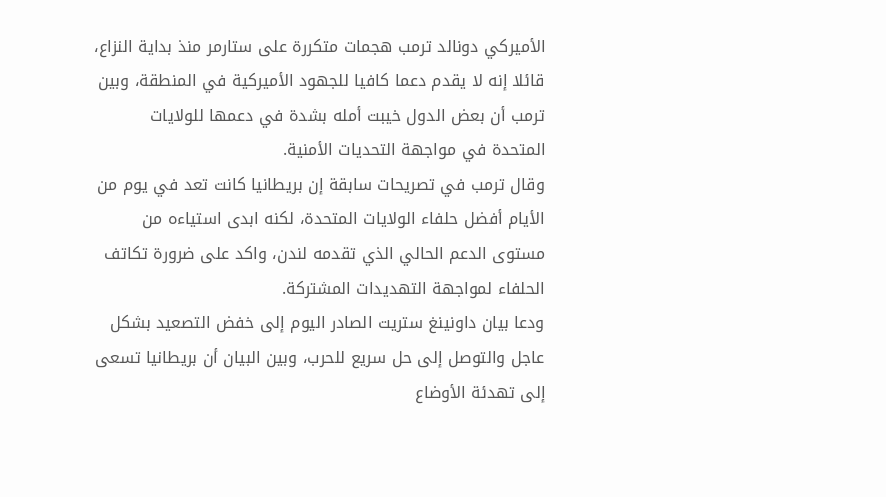الأميركي دونالد ترمب هجمات متكررة على ستارمر منذ بداية النزاع، قائلا إنه لا يقدم دعما كافيا للجهود الأميركية في المنطقة، وبين ترمب أن بعض الدول خيبت أمله بشدة في دعمها للولايات المتحدة في مواجهة التحديات الأمنية.
وقال ترمب في تصريحات سابقة إن بريطانيا كانت تعد في يوم من الأيام أفضل حلفاء الولايات المتحدة، لكنه ابدى استياءه من مستوى الدعم الحالي الذي تقدمه لندن، واكد على ضرورة تكاتف الحلفاء لمواجهة التهديدات المشتركة.
ودعا بيان داونينغ ستريت الصادر اليوم إلى خفض التصعيد بشكل عاجل والتوصل إلى حل سريع للحرب، وبين البيان أن بريطانيا تسعى إلى تهدئة الأوضاع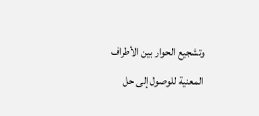وتشجيع الحوار بين الأطراف المعنية للوصول إلى حل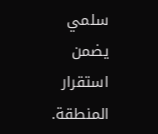سلمي يضمن استقرار المنطقة.